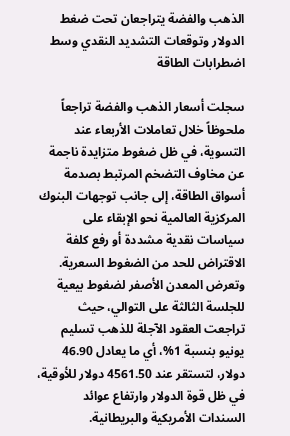الذهب والفضة يتراجعان تحت ضغط الدولار وتوقعات التشديد النقدي وسط اضطرابات الطاقة

سجلت أسعار الذهب والفضة تراجعاً ملحوظاً خلال تعاملات الأربعاء عند التسوية، في ظل ضغوط متزايدة ناجمة عن مخاوف التضخم المرتبط بصدمة أسواق الطاقة، إلى جانب توجهات البنوك المركزية العالمية نحو الإبقاء على سياسات نقدية مشددة أو رفع كلفة الاقتراض للحد من الضغوط السعرية.
وتعرض المعدن الأصفر لضغوط بيعية للجلسة الثالثة على التوالي، حيث تراجعت العقود الآجلة للذهب تسليم يونيو بنسبة 1%، أي ما يعادل 46.90 دولار، لتستقر عند 4561.50 دولار للأوقية، في ظل قوة الدولار وارتفاع عوائد السندات الأمريكية والبريطانية.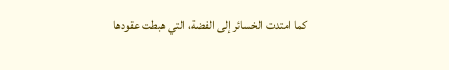كما امتدت الخسائر إلى الفضة، التي هبطت عقودها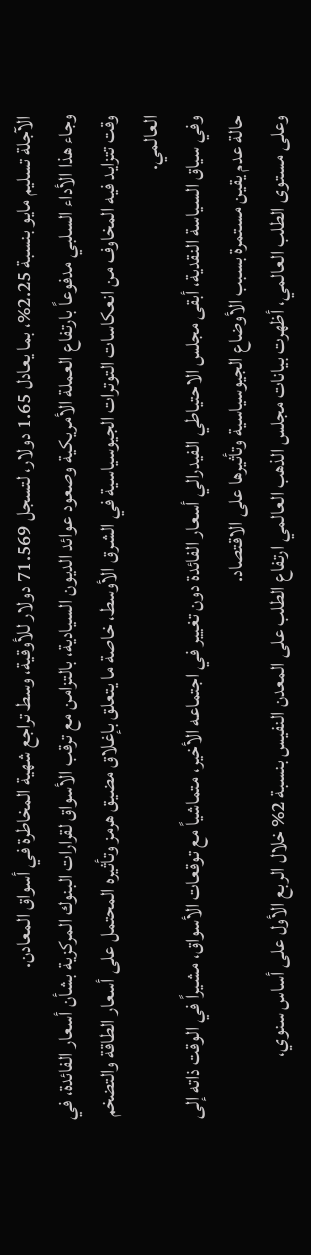الآجلة تسليم مايو بنسبة 2.25%، بما يعادل 1.65 دولار، لتسجل 71.569 دولار للأوقية، وسط تراجع شهية المخاطرة في أسواق المعادن.
وجاء هذا الأداء السلبي مدفوعاً بارتفاع العملة الأمريكية وصعود عوائد الديون السيادية، بالتزامن مع ترقب الأسواق لقرارات البنوك المركزية بشأن أسعار الفائدة، في وقت تتزايد فيه المخاوف من انعكاسات التوترات الجيوسياسية في الشرق الأوسط، خاصة ما يتعلق بإغلاق مضيق هرمز وتأثيره المحتمل على أسعار الطاقة والتضخم العالمي.
وفي سياق السياسة النقدية، أبقى مجلس الاحتياطي الفيدرالي أسعار الفائدة دون تغيير في اجتماعه الأخير، متماشياً مع توقعات الأسواق، مشيراً في الوقت ذاته إلى حالة عدم يقين مستمرة بسبب الأوضاع الجيوسياسية وتأثيرها على الاقتصاد.
وعلى مستوى الطلب العالمي، أظهرت بيانات مجلس الذهب العالمي ارتفاع الطلب على المعدن النفيس بنسبة 2% خلال الربع الأول على أساس سنوي،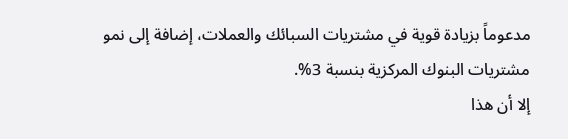مدعوماً بزيادة قوية في مشتريات السبائك والعملات، إضافة إلى نمو مشتريات البنوك المركزية بنسبة 3%.
إلا أن هذا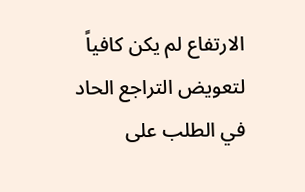الارتفاع لم يكن كافياً لتعويض التراجع الحاد في الطلب على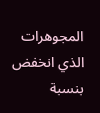المجوهرات الذي انخفض بنسبة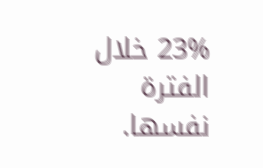23% خلال الفترة نفسها.